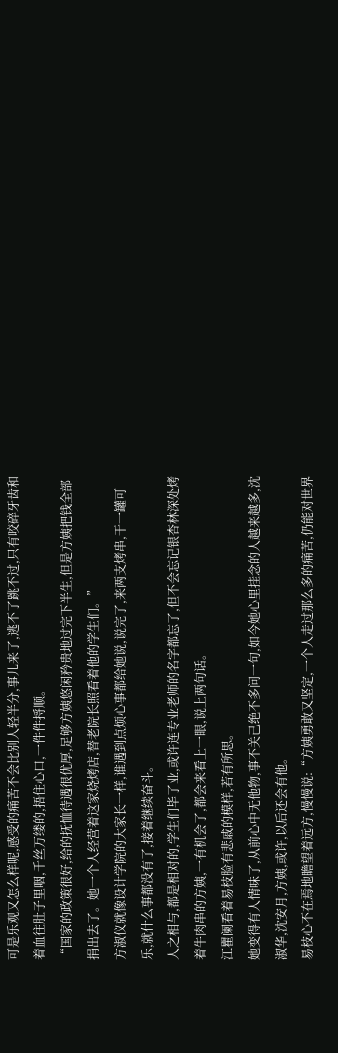可是乐观又怎么样呢,感受的痛苦不会比别人轻半分,事儿来了,逃不了跳不过,只有咬碎牙齿和着血往肚子里咽,千丝万缕的,捂住心口,一件件捋顺。
“国家的政策很好,给的抚恤待遇很优厚,足够方姨悠闲矜贵地过完下半生,但是方姨把钱全部捐出去了。她一个人经营着这家烧烤店,替老院长照看着他的学生们。”
方淑仪就像设计学院的大家长一样,谁遇到点烦心事都给她说,说完了,来两支烤串,干一罐可乐,就什么事都没有了,接着继续奋斗。
人之相与,都是相对的,学生们毕了业,或许连专业老师的名字都忘了,但不会忘记银杏林深处烤着牛肉串的方姨,一有机会了,都会来看上一眼,说上两句话。
江瞿阑看着易枝脸有悲戚的模样,若有所思。
她变得有人情味了,从前心中无他物,事不关己绝不多问一句,如今她心里挂念的人越来越多,沈淑华,沈安月,方姨,或许,以后还会有他。
易枝心不在焉地瞻望着远方,慢慢说:“方姨勇敢又坚定,一个人走过那么多的痛苦,仍能对世界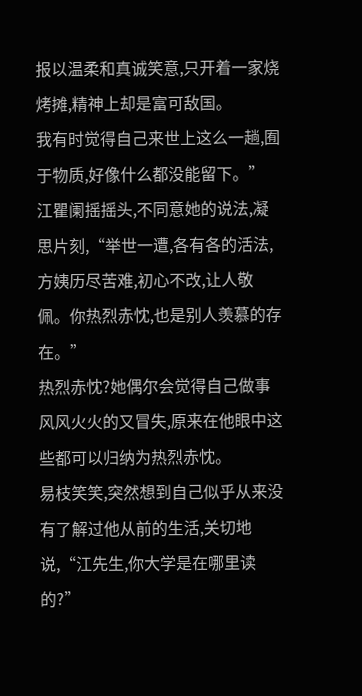报以温柔和真诚笑意,只开着一家烧烤摊,精神上却是富可敌国。
我有时觉得自己来世上这么一趟,囿于物质,好像什么都没能留下。”
江瞿阑摇摇头,不同意她的说法,凝思片刻,“举世一遭,各有各的活法,方姨历尽苦难,初心不改,让人敬佩。你热烈赤忱,也是别人羡慕的存在。”
热烈赤忱?她偶尔会觉得自己做事风风火火的又冒失,原来在他眼中这些都可以归纳为热烈赤忱。
易枝笑笑,突然想到自己似乎从来没有了解过他从前的生活,关切地说,“江先生,你大学是在哪里读的?”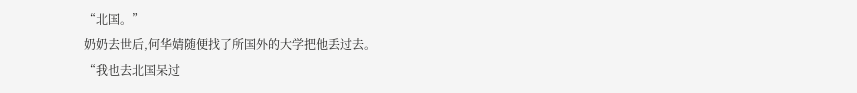“北国。”
奶奶去世后,何华婧随便找了所国外的大学把他丢过去。
“我也去北国呆过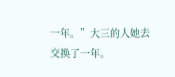一年。”大三的人她去交换了一年。